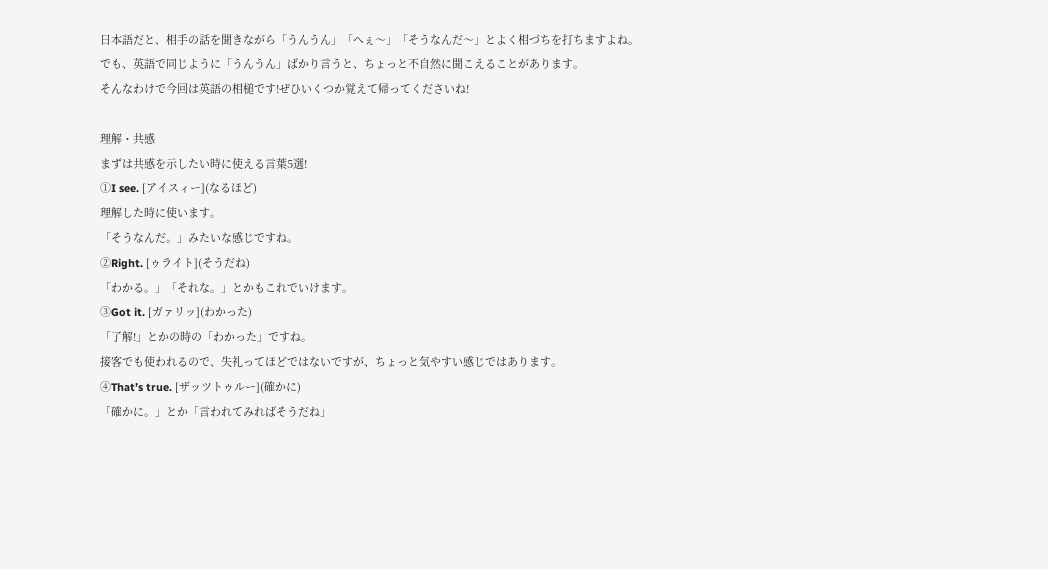日本語だと、相手の話を聞きながら「うんうん」「へぇ〜」「そうなんだ〜」とよく相づちを打ちますよね。
でも、英語で同じように「うんうん」ばかり言うと、ちょっと不自然に聞こえることがあります。
そんなわけで今回は英語の相槌です!ぜひいくつか覚えて帰ってくださいね!

理解・共感
まずは共感を示したい時に使える言葉5選!
①I see. [アイスィー](なるほど)
理解した時に使います。
「そうなんだ。」みたいな感じですね。
②Right. [ゥライト](そうだね)
「わかる。」「それな。」とかもこれでいけます。
③Got it. [ガァリッ](わかった)
「了解!」とかの時の「わかった」ですね。
接客でも使われるので、失礼ってほどではないですが、ちょっと気やすい感じではあります。
④That’s true. [ザッツトゥルー](確かに)
「確かに。」とか「言われてみればそうだね」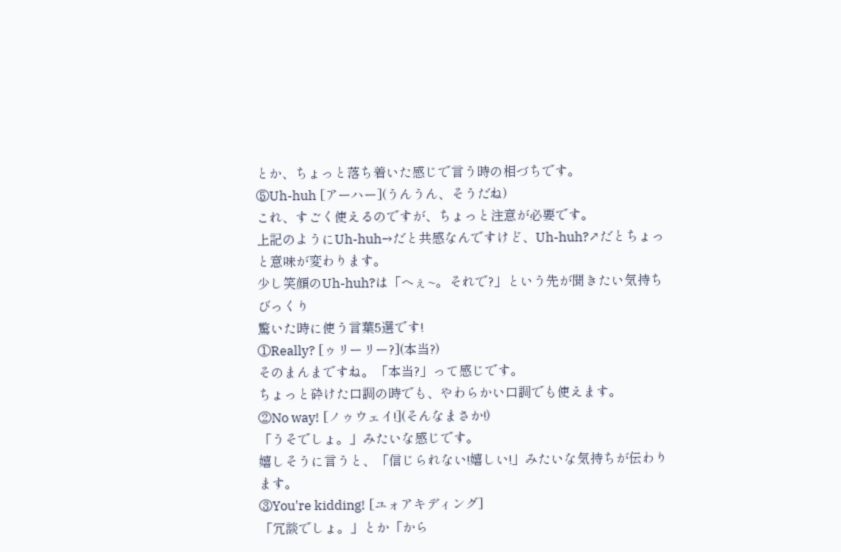とか、ちょっと落ち着いた感じで言う時の相づちです。
⑤Uh-huh [アーハー](うんうん、そうだね)
これ、すごく使えるのですが、ちょっと注意が必要です。
上記のようにUh-huh→だと共感なんですけど、Uh-huh?↗だとちょっと意味が変わります。
少し笑顔のUh-huh?は「へぇ~。それで?」という先が聞きたい気持ち
びっくり
驚いた時に使う言葉5選です!
①Really? [ゥリーリー?](本当?)
そのまんまですね。「本当?」って感じです。
ちょっと砕けた口調の時でも、やわらかい口調でも使えます。
②No way! [ノゥウェイ!](そんなまさか!)
「うそでしょ。」みたいな感じです。
嬉しそうに言うと、「信じられない!嬉しい!」みたいな気持ちが伝わります。
③You're kidding! [ユォアキディング]
「冗談でしょ。」とか「から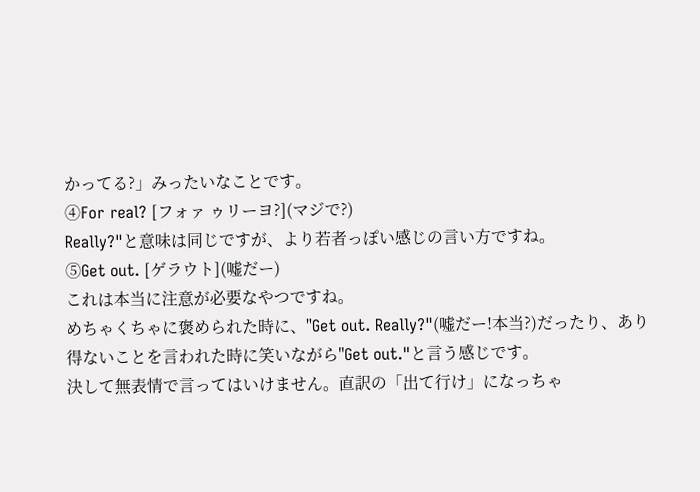かってる?」みったいなことです。
④For real? [フォァ ゥリーヨ?](マジで?)
Really?"と意味は同じですが、より若者っぽい感じの言い方ですね。
⑤Get out. [ゲラウト](嘘だー)
これは本当に注意が必要なやつですね。
めちゃくちゃに褒められた時に、"Get out. Really?"(嘘だー!本当?)だったり、あり得ないことを言われた時に笑いながら"Get out."と言う感じです。
決して無表情で言ってはいけません。直訳の「出て行け」になっちゃ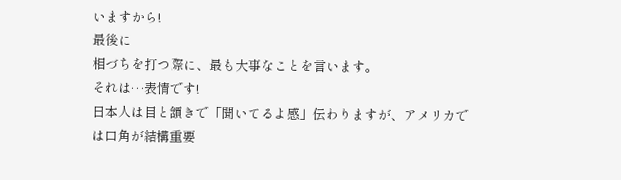いますから!
最後に
相づちを打つ際に、最も大事なことを言います。
それは…表情です!
日本人は目と頷きで「聞いてるよ感」伝わりますが、アメリカでは口角が結構重要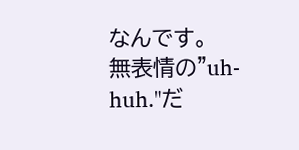なんです。
無表情の"uh-huh."だ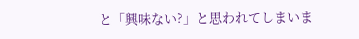と「興味ない?」と思われてしまいま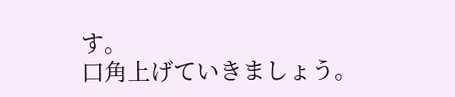す。
口角上げていきましょう。